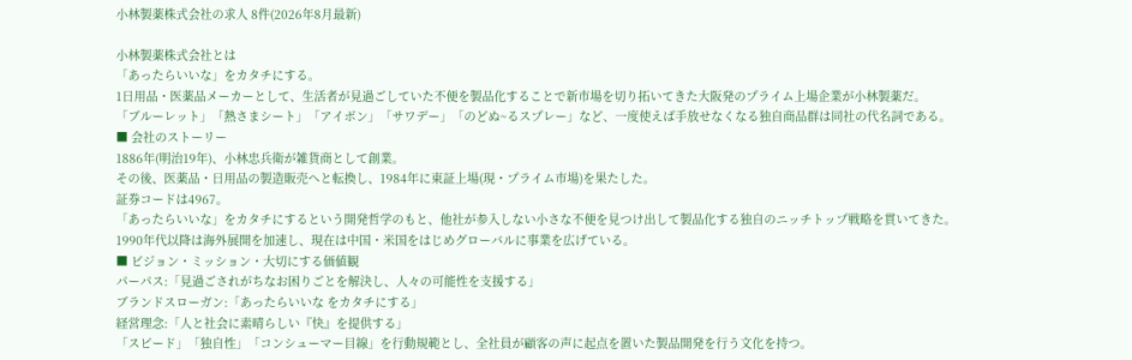小林製薬株式会社の求人 8件(2026年8月最新)

小林製薬株式会社とは
「あったらいいな」をカタチにする。
1日用品・医薬品メーカーとして、生活者が見過ごしていた不便を製品化することで新市場を切り拓いてきた大阪発のプライム上場企業が小林製薬だ。
「ブルーレット」「熱さまシート」「アイボン」「サワデー」「のどぬ~るスプレー」など、一度使えば手放せなくなる独自商品群は同社の代名詞である。
■ 会社のストーリー
1886年(明治19年)、小林忠兵衛が雑貨商として創業。
その後、医薬品・日用品の製造販売へと転換し、1984年に東証上場(現・プライム市場)を果たした。
証券コードは4967。
「あったらいいな」をカタチにするという開発哲学のもと、他社が参入しない小さな不便を見つけ出して製品化する独自のニッチトップ戦略を貫いてきた。
1990年代以降は海外展開を加速し、現在は中国・米国をはじめグローバルに事業を広げている。
■ ビジョン・ミッション・大切にする価値観
パーパス:「見過ごされがちなお困りごとを解決し、人々の可能性を支援する」
ブランドスローガン:「あったらいいな をカタチにする」
経営理念:「人と社会に素晴らしい『快』を提供する」
「スピード」「独自性」「コンシューマー目線」を行動規範とし、全社員が顧客の声に起点を置いた製品開発を行う文化を持つ。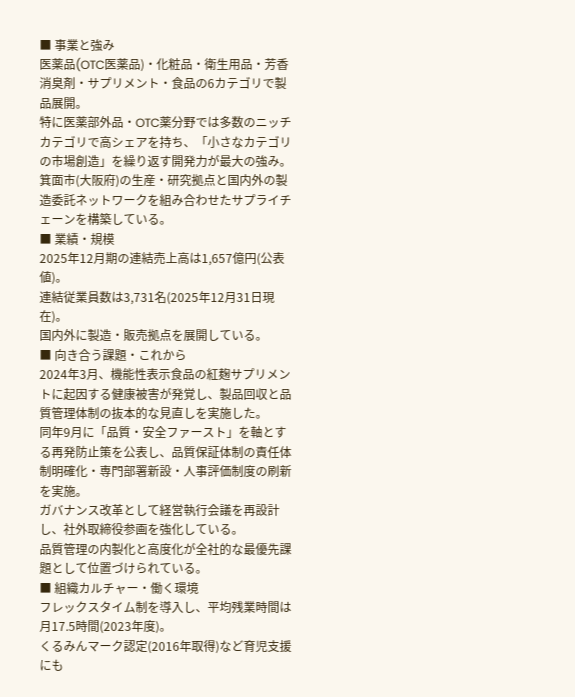■ 事業と強み
医薬品(OTC医薬品)・化粧品・衛生用品・芳香消臭剤・サプリメント・食品の6カテゴリで製品展開。
特に医薬部外品・OTC薬分野では多数のニッチカテゴリで高シェアを持ち、「小さなカテゴリの市場創造」を繰り返す開発力が最大の強み。
箕面市(大阪府)の生産・研究拠点と国内外の製造委託ネットワークを組み合わせたサプライチェーンを構築している。
■ 業績・規模
2025年12月期の連結売上高は1,657億円(公表値)。
連結従業員数は3,731名(2025年12月31日現在)。
国内外に製造・販売拠点を展開している。
■ 向き合う課題・これから
2024年3月、機能性表示食品の紅麹サプリメントに起因する健康被害が発覚し、製品回収と品質管理体制の抜本的な見直しを実施した。
同年9月に「品質・安全ファースト」を軸とする再発防止策を公表し、品質保証体制の責任体制明確化・専門部署新設・人事評価制度の刷新を実施。
ガバナンス改革として経営執行会議を再設計し、社外取締役参画を強化している。
品質管理の内製化と高度化が全社的な最優先課題として位置づけられている。
■ 組織カルチャー・働く環境
フレックスタイム制を導入し、平均残業時間は月17.5時間(2023年度)。
くるみんマーク認定(2016年取得)など育児支援にも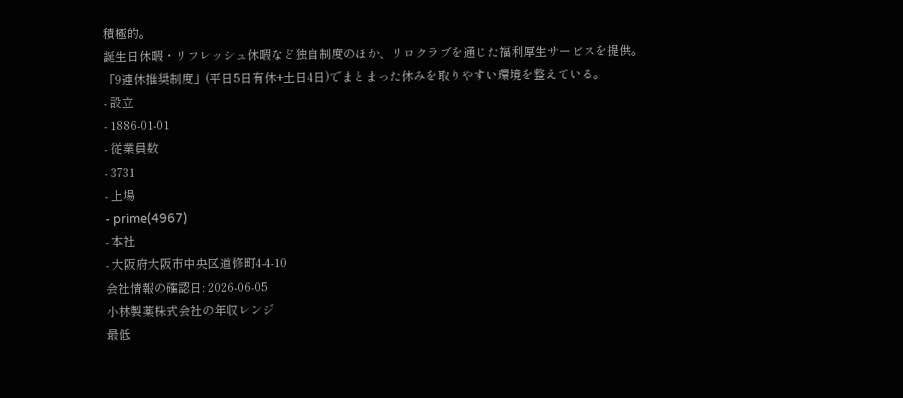積極的。
誕生日休暇・リフレッシュ休暇など独自制度のほか、リロクラブを通じた福利厚生サービスを提供。
「9連休推奨制度」(平日5日有休+土日4日)でまとまった休みを取りやすい環境を整えている。
- 設立
- 1886-01-01
- 従業員数
- 3731
- 上場
- prime(4967)
- 本社
- 大阪府大阪市中央区道修町4-4-10
会社情報の確認日: 2026-06-05
小林製薬株式会社の年収レンジ
最低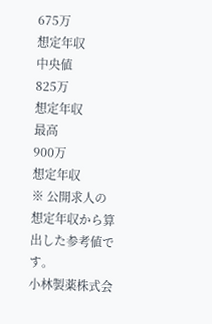675万
想定年収
中央値
825万
想定年収
最高
900万
想定年収
※ 公開求人の想定年収から算出した参考値です。
小林製薬株式会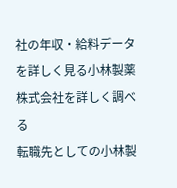社の年収・給料データを詳しく見る小林製薬株式会社を詳しく調べる
転職先としての小林製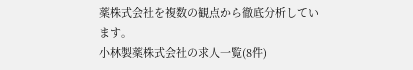薬株式会社を複数の観点から徹底分析しています。
小林製薬株式会社の求人一覧(8件)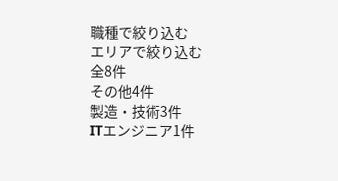職種で絞り込む
エリアで絞り込む
全8件
その他4件
製造・技術3件
ITエンジニア1件